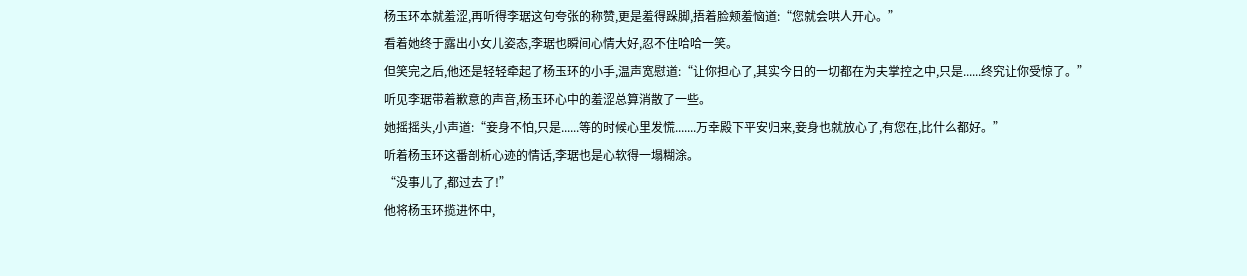杨玉环本就羞涩,再听得李琚这句夸张的称赞,更是羞得跺脚,捂着脸颊羞恼道:“您就会哄人开心。”
看着她终于露出小女儿姿态,李琚也瞬间心情大好,忍不住哈哈一笑。
但笑完之后,他还是轻轻牵起了杨玉环的小手,温声宽慰道:“让你担心了,其实今日的一切都在为夫掌控之中,只是......终究让你受惊了。”
听见李琚带着歉意的声音,杨玉环心中的羞涩总算消散了一些。
她摇摇头,小声道:“妾身不怕,只是......等的时候心里发慌.......万幸殿下平安归来,妾身也就放心了,有您在,比什么都好。”
听着杨玉环这番剖析心迹的情话,李琚也是心软得一塌糊涂。
“没事儿了,都过去了!”
他将杨玉环揽进怀中,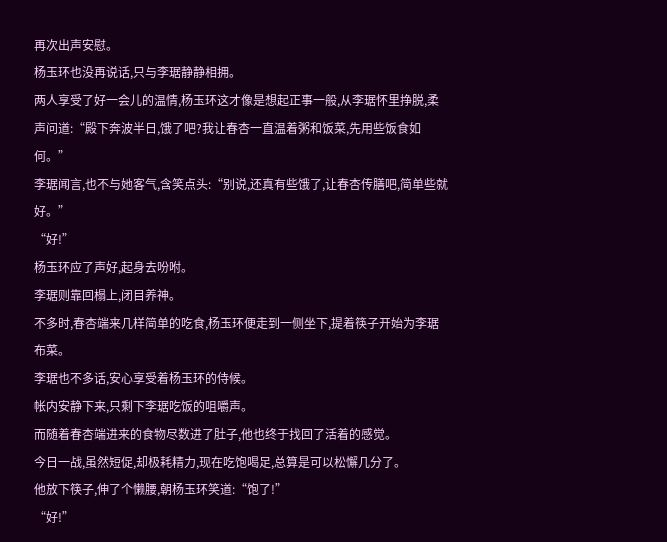再次出声安慰。
杨玉环也没再说话,只与李琚静静相拥。
两人享受了好一会儿的温情,杨玉环这才像是想起正事一般,从李琚怀里挣脱,柔声问道:“殿下奔波半日,饿了吧?我让春杏一直温着粥和饭菜,先用些饭食如何。”
李琚闻言,也不与她客气,含笑点头:“别说,还真有些饿了,让春杏传膳吧,简单些就好。”
“好!”
杨玉环应了声好,起身去吩咐。
李琚则靠回榻上,闭目养神。
不多时,春杏端来几样简单的吃食,杨玉环便走到一侧坐下,提着筷子开始为李琚布菜。
李琚也不多话,安心享受着杨玉环的侍候。
帐内安静下来,只剩下李琚吃饭的咀嚼声。
而随着春杏端进来的食物尽数进了肚子,他也终于找回了活着的感觉。
今日一战,虽然短促,却极耗精力,现在吃饱喝足,总算是可以松懈几分了。
他放下筷子,伸了个懒腰,朝杨玉环笑道:“饱了!”
“好!”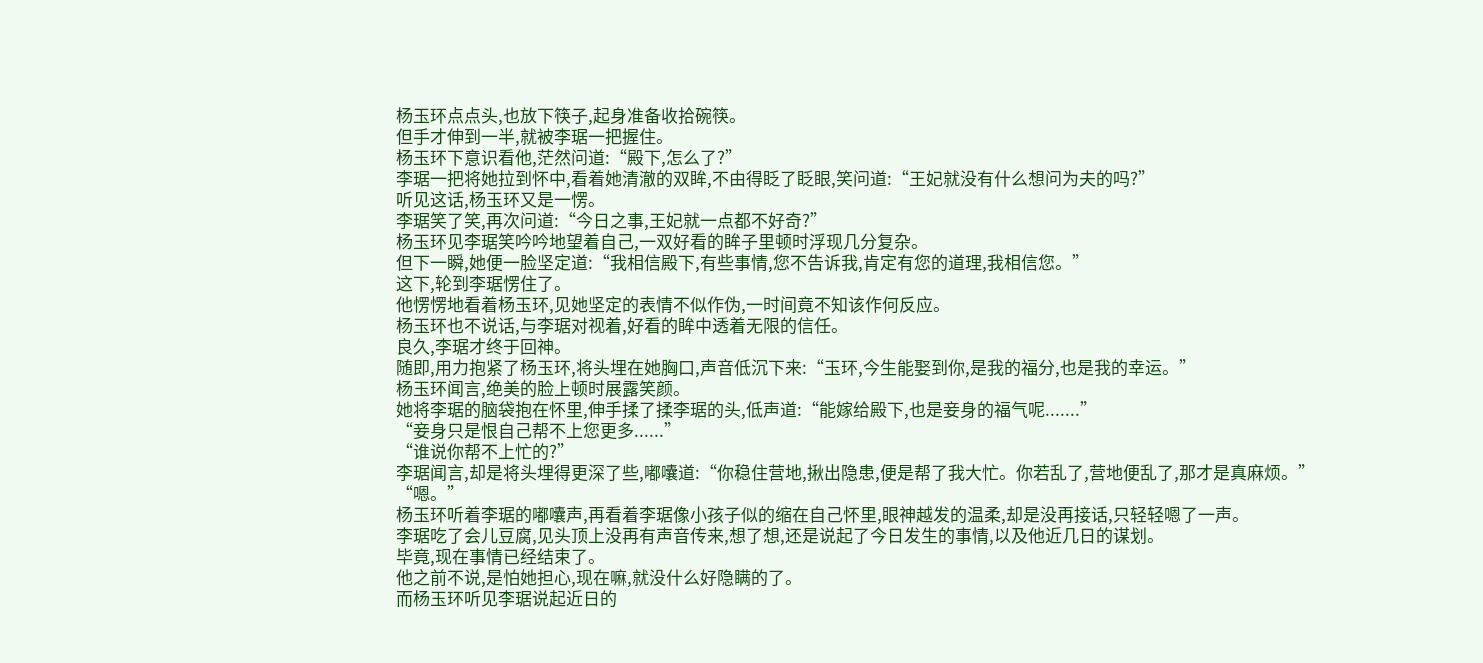杨玉环点点头,也放下筷子,起身准备收拾碗筷。
但手才伸到一半,就被李琚一把握住。
杨玉环下意识看他,茫然问道:“殿下,怎么了?”
李琚一把将她拉到怀中,看着她清澈的双眸,不由得眨了眨眼,笑问道:“王妃就没有什么想问为夫的吗?”
听见这话,杨玉环又是一愣。
李琚笑了笑,再次问道:“今日之事,王妃就一点都不好奇?”
杨玉环见李琚笑吟吟地望着自己,一双好看的眸子里顿时浮现几分复杂。
但下一瞬,她便一脸坚定道:“我相信殿下,有些事情,您不告诉我,肯定有您的道理,我相信您。”
这下,轮到李琚愣住了。
他愣愣地看着杨玉环,见她坚定的表情不似作伪,一时间竟不知该作何反应。
杨玉环也不说话,与李琚对视着,好看的眸中透着无限的信任。
良久,李琚才终于回神。
随即,用力抱紧了杨玉环,将头埋在她胸口,声音低沉下来:“玉环,今生能娶到你,是我的福分,也是我的幸运。”
杨玉环闻言,绝美的脸上顿时展露笑颜。
她将李琚的脑袋抱在怀里,伸手揉了揉李琚的头,低声道:“能嫁给殿下,也是妾身的福气呢.......”
“妾身只是恨自己帮不上您更多......”
“谁说你帮不上忙的?”
李琚闻言,却是将头埋得更深了些,嘟囔道:“你稳住营地,揪出隐患,便是帮了我大忙。你若乱了,营地便乱了,那才是真麻烦。”
“嗯。”
杨玉环听着李琚的嘟囔声,再看着李琚像小孩子似的缩在自己怀里,眼神越发的温柔,却是没再接话,只轻轻嗯了一声。
李琚吃了会儿豆腐,见头顶上没再有声音传来,想了想,还是说起了今日发生的事情,以及他近几日的谋划。
毕竟,现在事情已经结束了。
他之前不说,是怕她担心,现在嘛,就没什么好隐瞒的了。
而杨玉环听见李琚说起近日的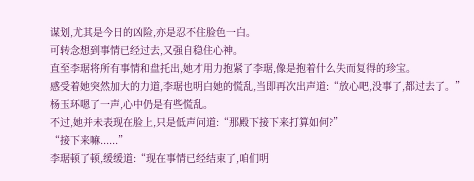谋划,尤其是今日的凶险,亦是忍不住脸色一白。
可转念想到事情已经过去,又强自稳住心神。
直至李琚将所有事情和盘托出,她才用力抱紧了李琚,像是抱着什么失而复得的珍宝。
感受着她突然加大的力道,李琚也明白她的慌乱,当即再次出声道:“放心吧,没事了,都过去了。”
杨玉环嗯了一声,心中仍是有些慌乱。
不过,她并未表现在脸上,只是低声问道:“那殿下接下来打算如何?”
“接下来嘛......”
李琚顿了顿,缓缓道:“现在事情已经结束了,咱们明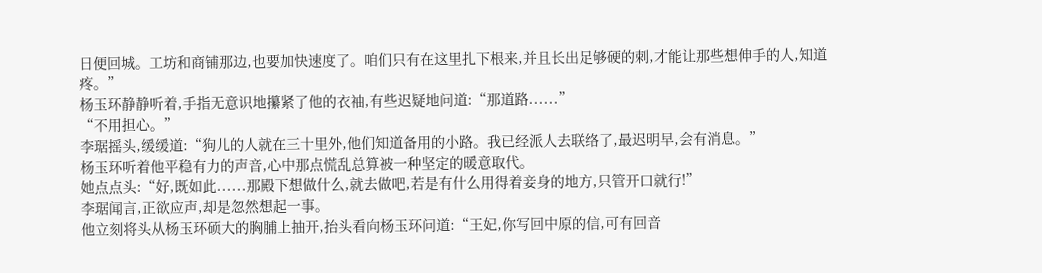日便回城。工坊和商铺那边,也要加快速度了。咱们只有在这里扎下根来,并且长出足够硬的刺,才能让那些想伸手的人,知道疼。”
杨玉环静静听着,手指无意识地攥紧了他的衣袖,有些迟疑地问道:“那道路......”
“不用担心。”
李琚摇头,缓缓道:“狗儿的人就在三十里外,他们知道备用的小路。我已经派人去联络了,最迟明早,会有消息。”
杨玉环听着他平稳有力的声音,心中那点慌乱总算被一种坚定的暖意取代。
她点点头:“好,既如此......那殿下想做什么,就去做吧,若是有什么用得着妾身的地方,只管开口就行!”
李琚闻言,正欲应声,却是忽然想起一事。
他立刻将头从杨玉环硕大的胸脯上抽开,抬头看向杨玉环问道:“王妃,你写回中原的信,可有回音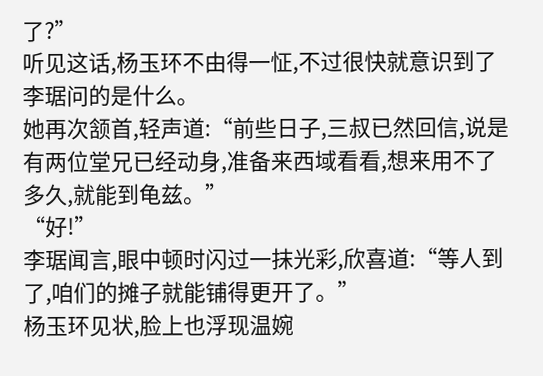了?”
听见这话,杨玉环不由得一怔,不过很快就意识到了李琚问的是什么。
她再次颔首,轻声道:“前些日子,三叔已然回信,说是有两位堂兄已经动身,准备来西域看看,想来用不了多久,就能到龟兹。”
“好!”
李琚闻言,眼中顿时闪过一抹光彩,欣喜道:“等人到了,咱们的摊子就能铺得更开了。”
杨玉环见状,脸上也浮现温婉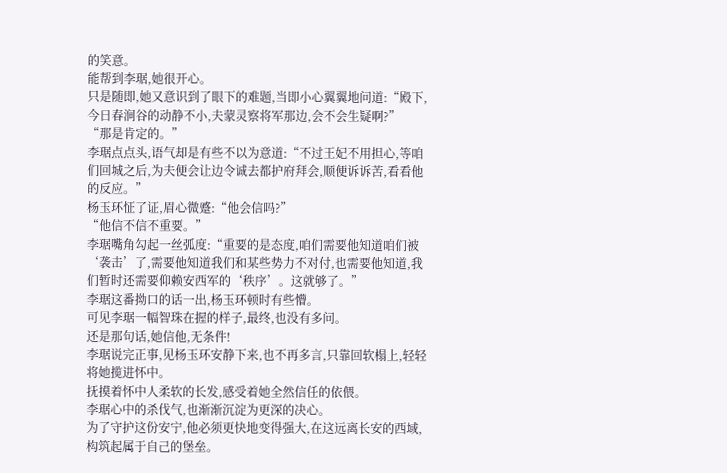的笑意。
能帮到李琚,她很开心。
只是随即,她又意识到了眼下的难题,当即小心翼翼地问道:“殿下,今日春涧谷的动静不小,夫蒙灵察将军那边,会不会生疑啊?”
“那是肯定的。”
李琚点点头,语气却是有些不以为意道:“不过王妃不用担心,等咱们回城之后,为夫便会让边令诚去都护府拜会,顺便诉诉苦,看看他的反应。”
杨玉环怔了证,眉心微蹙:“他会信吗?”
“他信不信不重要。”
李琚嘴角勾起一丝弧度:“重要的是态度,咱们需要他知道咱们被‘袭击’了,需要他知道我们和某些势力不对付,也需要他知道,我们暂时还需要仰赖安西军的‘秩序’。这就够了。”
李琚这番拗口的话一出,杨玉环顿时有些懵。
可见李琚一幅智珠在握的样子,最终,也没有多问。
还是那句话,她信他,无条件!
李琚说完正事,见杨玉环安静下来,也不再多言,只靠回软榻上,轻轻将她揽进怀中。
抚摸着怀中人柔软的长发,感受着她全然信任的依偎。
李琚心中的杀伐气,也渐渐沉淀为更深的决心。
为了守护这份安宁,他必须更快地变得强大,在这远离长安的西域,构筑起属于自己的堡垒。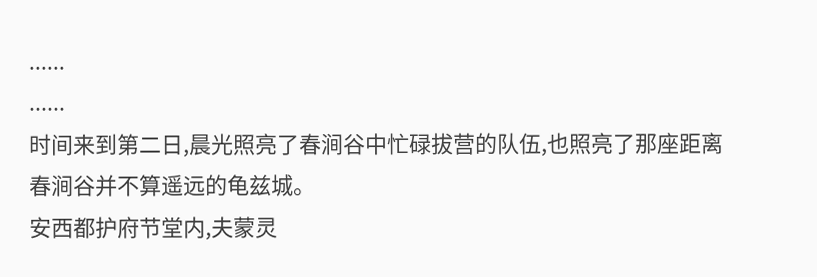......
......
时间来到第二日,晨光照亮了春涧谷中忙碌拔营的队伍,也照亮了那座距离春涧谷并不算遥远的龟兹城。
安西都护府节堂内,夫蒙灵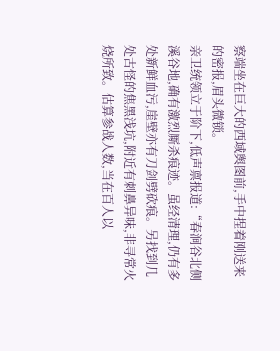察端坐在巨大的西域舆图前,手中捏着刚送来的密报,眉头微锁。
亲卫统领立于阶下,低声禀报道:“春涧谷北侧溪谷地,确有激烈厮杀痕迹。虽经清理,仍有多处新鲜血污,崖壁亦有刀剑劈砍痕。另找到几处古怪的焦黑浅坑,附近有刺鼻异味,非寻常火烧所致。估算参战人数,当在百人以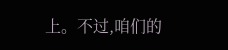上。不过,咱们的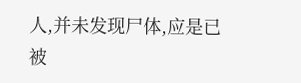人,并未发现尸体,应是已被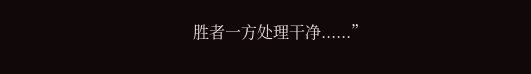胜者一方处理干净......”